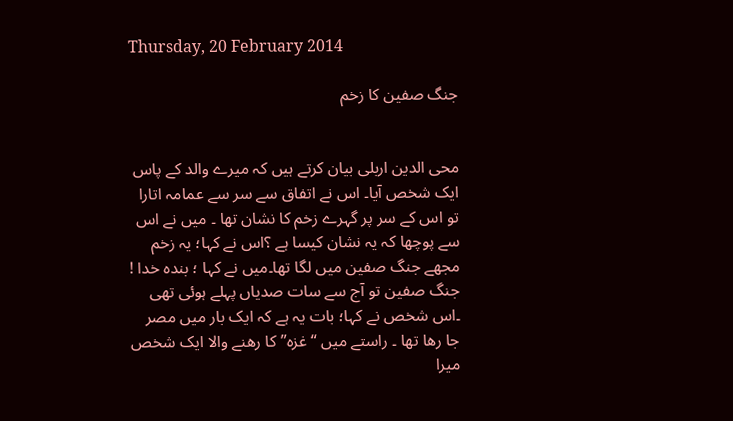Thursday, 20 February 2014

جنگ صفین کا زخم


محی الدین اربلی بیان کرتے ہیں کہ میرے والد کے پاس ایک شخص آیا۔ اس نے اتفاق سے سر سے عمامہ اتارا تو اس کے سر پر گہرے زخم کا نشان تھا ۔ میں نے اس سے پوچھا کہ یہ نشان کیسا ہے ؟اس نے کہا؛ یہ زخم مجھے جنگ صفین میں لگا تھا۔میں نے کہا ؛ بندہ خدا ! جنگ صفین تو آج سے سات صدیاں پہلے ہوئی تھی ۔اس شخص نے کہا؛ بات یہ ہے کہ ایک بار میں مصر جا رھا تھا ۔ راستے میں “غزہ” کا رھنے والا ایک شخص میرا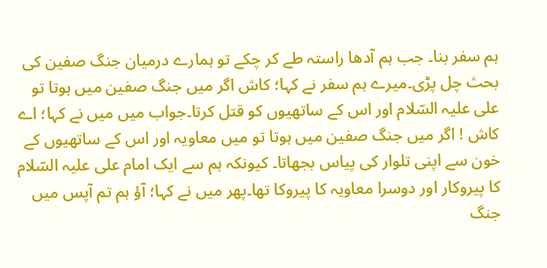ہم سفر بنا۔ جب ہم آدھا راستہ طے کر چکے تو ہمارے درمیان جنگ صفین کی بحث چل پڑی۔میرے ہم سفر نے کہا؛ کاش اگر میں جنگ صفین میں ہوتا تو علی علیہ السّلام اور اس کے ساتھیوں کو قتل کرتا۔جواب میں میں نے کہا؛ اے کاش ! اگر میں جنگ صفین میں ہوتا تو میں معاویہ اور اس کے ساتھیوں کے خون سے اپنی تلوار کی پیاس بجھاتا۔ کیونکہ ہم سے ایک امام علی علیہ السّلام کا پیروکار اور دوسرا معاویہ کا پیروکا تھا۔پھر میں نے کہا؛ آؤ ہم تم آپس میں جنگ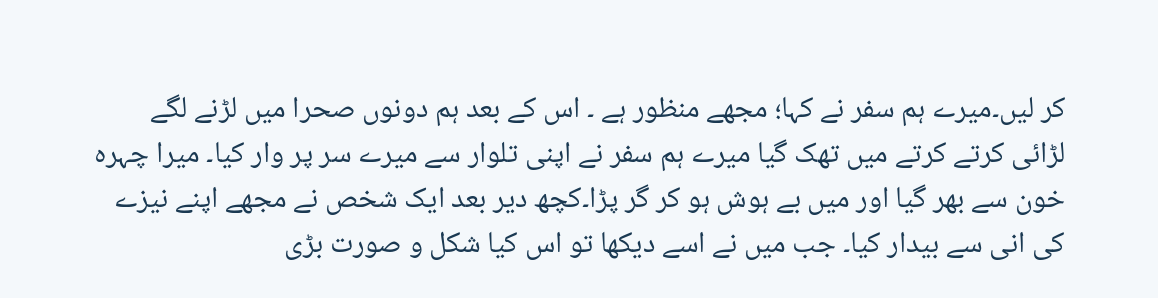کر لیں۔میرے ہم سفر نے کہا؛ مجھے منظور ہے ۔ اس کے بعد ہم دونوں صحرا میں لڑنے لگے لڑائی کرتے کرتے میں تھک گیا میرے ہم سفر نے اپنی تلوار سے میرے سر پر وار کیا۔ میرا چہرہ خون سے بھر گیا اور میں بے ہوش ہو کر گر پڑا۔کچھ دیر بعد ایک شخص نے مجھے اپنے نیزے کی انی سے بیدار کیا۔ جب میں نے اسے دیکھا تو اس کیا شکل و صورت بڑی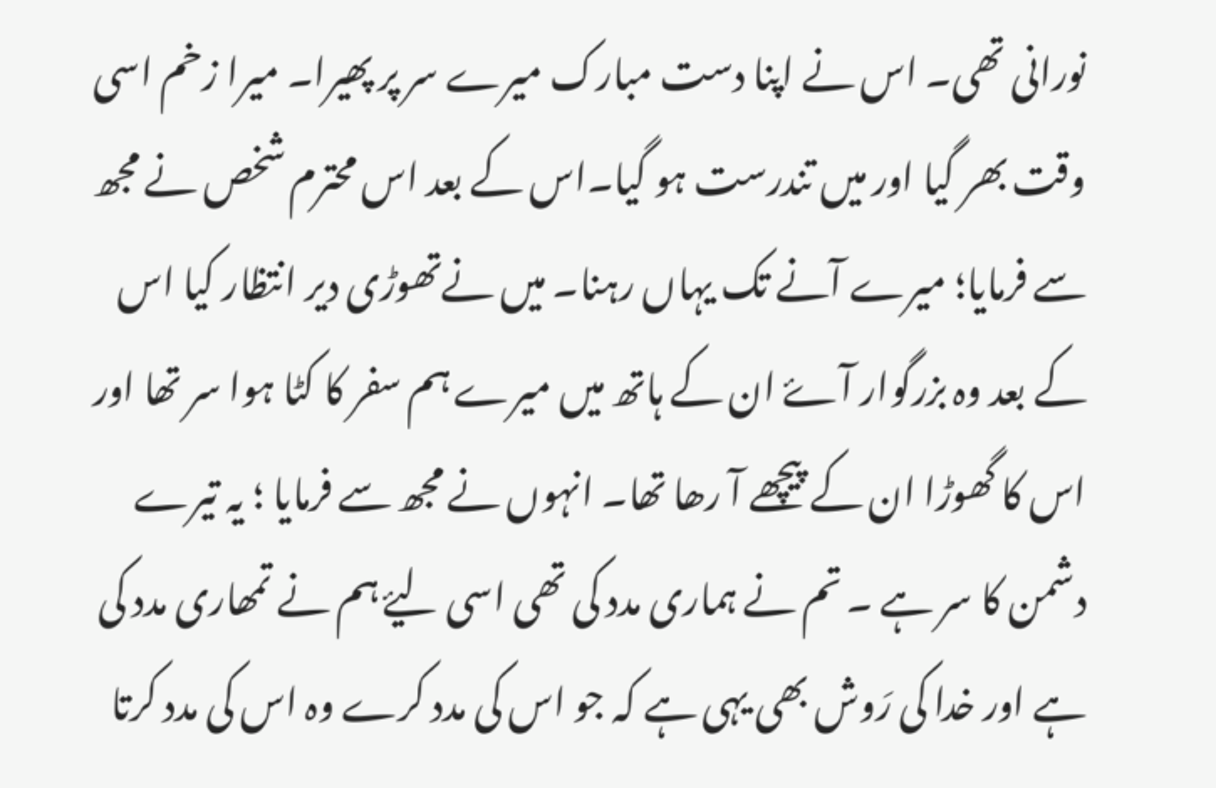نورانی تھی۔ اس نے اپنا دست مبارک میرے سر پر پھیرا۔ میرا زخم اسی وقت بھر گیا اور میں تندرست ہو گیا۔اس کے بعد اس محترم شخص نے مجھ سے فرمایا؛ میرے آنے تک یہاں رہنا۔ میں نےتھوڑی دیر انتظار کیا اس کے بعد وہ بزرگوار آۓ ان کے ہاتھ میں میرے ہم سفر کا کٹا ہوا سر تھا اور اس کا گھوڑا ان کے پیچھے آ رھا تھا۔ انہوں نے مجھ سے فرمایا ؛ یہ تیرے دشمن کا سر ہے ۔ تم نے ہماری مدد کی تھی اسی لیۓ ہم نے تمھاری مدد کی ہے اور خدا کی رَوش بھی یہی ہے کہ جو اس کی مدد کرے وہ اس کی مدد کرتا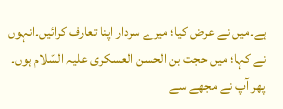ہے۔میں نے عرض کیا؛ میرے سردار اپنا تعارف کرائیں۔انہوں نے کہا؛ میں حجت بن الحسن العسکری علیہ السّلام ہوں۔ پھر آپ نے مجھے سے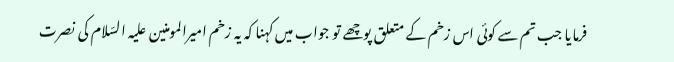فرمایا جب تم سے کوئی اس زخم کے متعلق پوچھے تو جواب میں کہنا کہ یہ زخم امیرالمومنین علیہ السّلام کی نصرت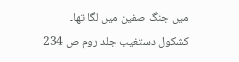میں جنگ صفین میں لگا تھا۔
کشکول دستغیب جلد روم ص 234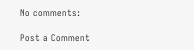No comments:

Post a Comment